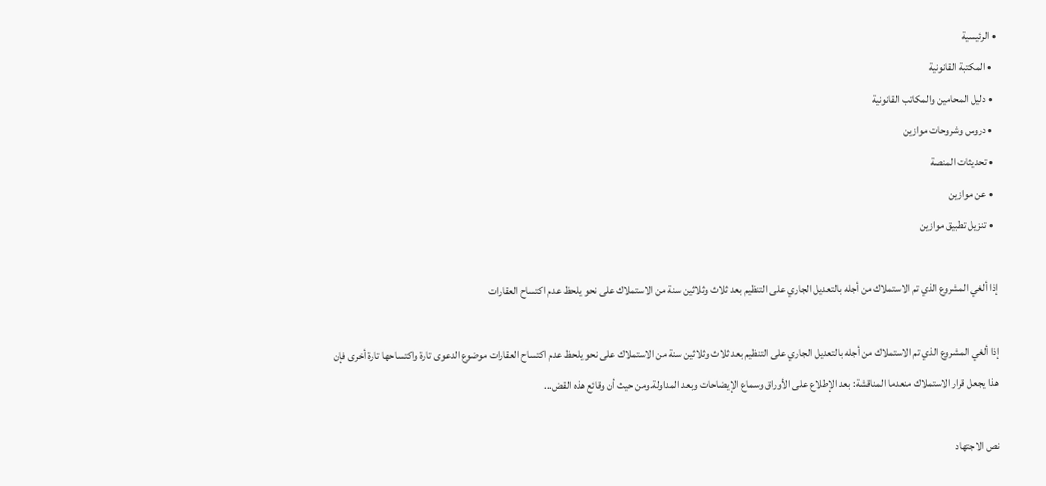• الرئيسية
  • المكتبة القانونية
  • دليل المحامين والمكاتب القانونية
  • دروس وشروحات موازين
  • تحديثات المنصة
  • عن موازين
  • تنزيل تطبيق موازين

إذا ألغي المشروع الذي تم الاستملاك من أجله بالتعديل الجاري على التنظيم بعد ثلاث وثلاثين سنة من الاستملاك على نحو يلحظ عدم اكتساح العقارات

إذا ألغي المشروع الذي تم الاستملاك من أجله بالتعديل الجاري على التنظيم بعد ثلاث وثلاثين سنة من الاستملاك على نحو يلحظ عدم اكتساح العقارات موضوع الدعوى تارة واكتساحها تارة أخرى فإن هذا يجعل قرار الاستملاك منعدما المناقشة: بعد الإطلاع على الأوراق وسماع الإيضاحات وبعد المداولة.ومن حيث أن وقائع هذه القض...

نص الاجتهاد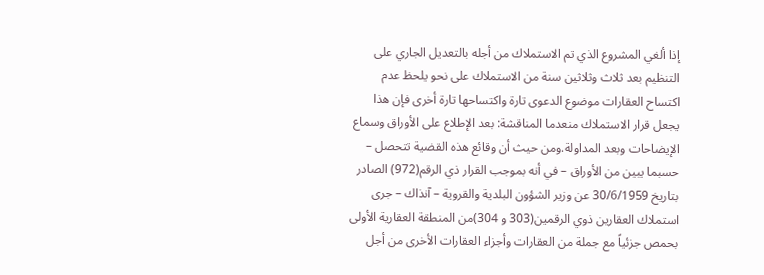إذا ألغي المشروع الذي تم الاستملاك من أجله بالتعديل الجاري على التنظيم بعد ثلاث وثلاثين سنة من الاستملاك على نحو يلحظ عدم اكتساح العقارات موضوع الدعوى تارة واكتساحها تارة أخرى فإن هذا يجعل قرار الاستملاك منعدما المناقشة: بعد الإطلاع على الأوراق وسماع الإيضاحات وبعد المداولة.ومن حيث أن وقائع هذه القضية تتحصل – حسبما يبين من الأوراق – في أنه بموجب القرار ذي الرقم(972) الصادر بتاريخ 30/6/1959 عن وزير الشؤون البلدية والقروية – آنذاك – جرى استملاك العقارين ذوي الرقمين(303 و 304)من المنطقة العقارية الأولى بحمص جزئياً مع جملة من العقارات وأجزاء العقارات الأخرى من أجل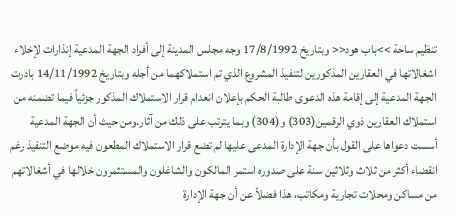تنظيم ساحة >>باب هود<< وبتاريخ 17/8/1992 وجه مجلس المدينة إلى أفراد الجهة المدعية إنذارات لإخلاء اشغالاتها في العقارين المذكورين لتنفيذ المشروع الذي تم استملاكهما من أجله وبتاريخ 14/11/1992 بادرت الجهة المدعية إلى إقامة هذه الدعوى طالبة الحكم بإعلان انعدام قرار الاستملاك المذكور جزئياً فيما تضمنه من استملاك العقارين ذوي الرقمين(303) و(304) وبما يترتب على ذلك من آثار.ومن حيث أن الجهة المدعية أسست دعواها على القول بأن جهة الإدارة المدعى عليها لم تضع قرار الاستملاك المطعون فيه موضع التنفيذ رغم انقضاء أكثر من ثلاث وثلاثين سنة على صدوره استمر المالكون والشاغلون والمستثمرون خلالها في أشغالاتهم من مساكن ومحلات تجارية ومكاتب، هذا فضلاً عن أن جهة الإدارة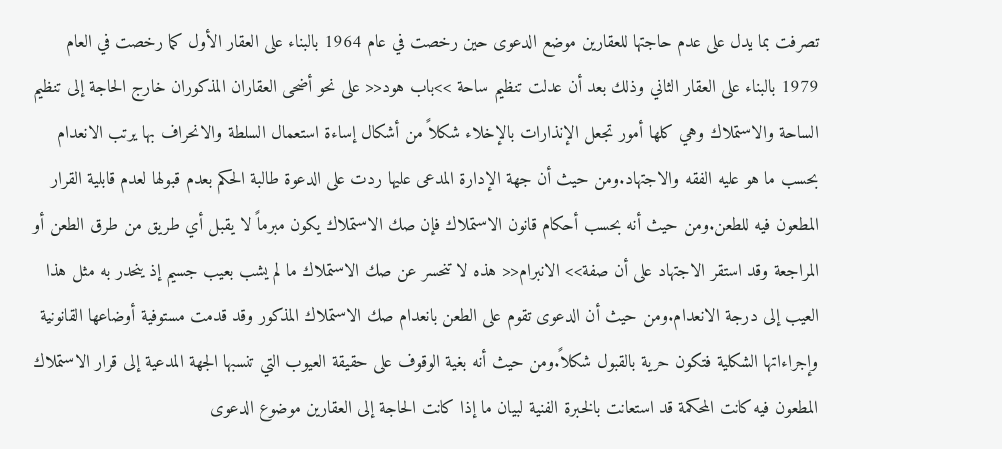تصرفت بما يدل على عدم حاجتها للعقارين موضع الدعوى حين رخصت في عام 1964 بالبناء على العقار الأول كما رخصت في العام 1979 بالبناء على العقار الثاني وذلك بعد أن عدلت تنظيم ساحة >>باب هود<< على نحو أضحى العقاران المذكوران خارج الحاجة إلى تنظيم الساحة والاستملاك وهي كلها أمور تجعل الإنذارات بالإخلاء شكلاً من أشكال إساءة استعمال السلطة والانحراف بها يرتب الانعدام بحسب ما هو عليه الفقه والاجتهاد.ومن حيث أن جهة الإدارة المدعى عليها ردت على الدعوة طالبة الحكم بعدم قبولها لعدم قابلية القرار المطعون فيه للطعن.ومن حيث أنه بحسب أحكام قانون الاستملاك فإن صك الاستملاك يكون مبرماً لا يقبل أي طريق من طرق الطعن أو المراجعة وقد استقر الاجتهاد على أن صفة>> الانبرام<< هذه لا تنحسر عن صك الاستملاك ما لم يشب بعيب جسيم إذ ينحدر به مثل هذا العيب إلى درجة الانعدام.ومن حيث أن الدعوى تقوم على الطعن بانعدام صك الاستملاك المذكور وقد قدمت مستوفية أوضاعها القانونية وإجراءاتها الشكلية فتكون حرية بالقبول شكلاً.ومن حيث أنه بغية الوقوف على حقيقة العيوب التي تنسبها الجهة المدعية إلى قرار الاستملاك المطعون فيه كانت المحكمة قد استعانت بالخبرة الفنية لبيان ما إذا كانت الحاجة إلى العقارين موضوع الدعوى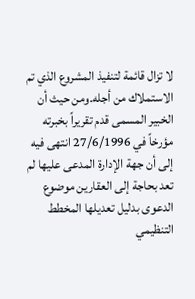لا تزال قائمة لتنفيذ المشروع الذي تم الاستملاك من أجله.ومن حيث أن الخبير المسمى قدم تقريراً بخبرته مؤرخاً في 27/6/1996 انتهى فيه إلى أن جهة الإدارة المدعى عليها لم تعد بحاجة إلى العقارين موضوع الدعوى بدليل تعديلها المخطط التنظيمي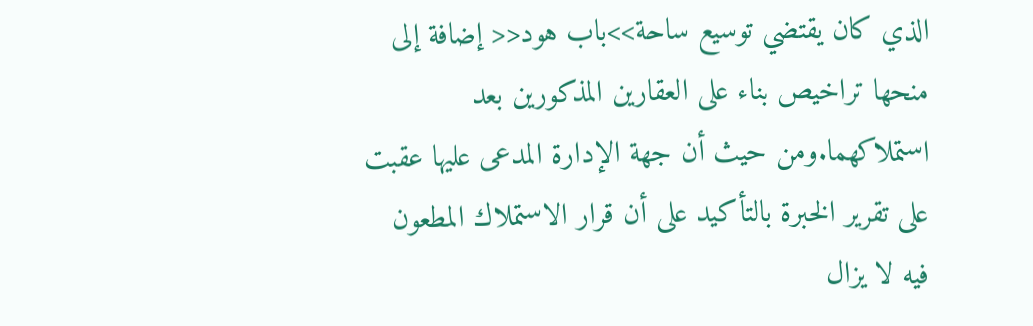الذي كان يقتضي توسيع ساحة>>باب هود<< إضافة إلى منحها تراخيص بناء على العقارين المذكورين بعد استملاكهما.ومن حيث أن جهة الإدارة المدعى عليها عقبت على تقرير الخبرة بالتأكيد على أن قرار الاستملاك المطعون فيه لا يزال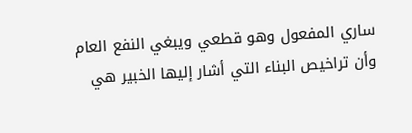ساري المفعول وهو قطعي ويبغي النفع العام وأن تراخيص البناء التي أشار إليها الخبير هي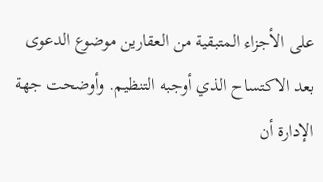على الأجزاء المتبقية من العقارين موضوع الدعوى بعد الاكتساح الذي أوجبه التنظيم. وأوضحت جهة الإدارة أن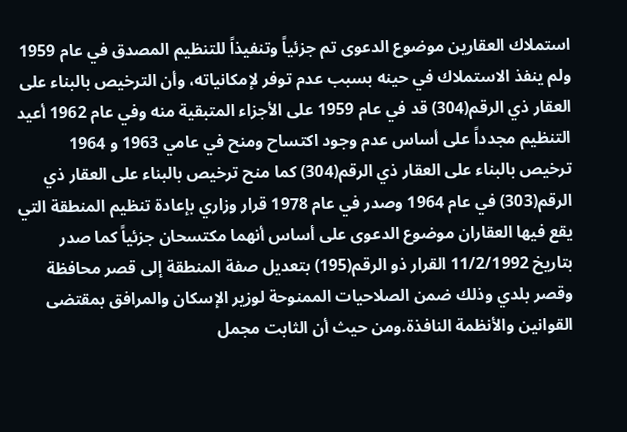استملاك العقارين موضوع الدعوى تم جزئياً وتنفيذاً للتنظيم المصدق في عام 1959 ولم ينفذ الاستملاك في حينه بسبب عدم توفر لإمكانياته، وأن الترخيص بالبناء على العقار ذي الرقم(304) قد في عام 1959 على الأجزاء المتبقية منه وفي عام 1962 أعيد التنظيم مجدداً على أساس عدم وجود اكتساح ومنح في عامي 1963 و 1964 ترخيص بالبناء على العقار ذي الرقم(304) كما منح ترخيص بالبناء على العقار ذي الرقم(303) في عام 1964 وصدر في عام 1978 قرار وزاري بإعادة تنظيم المنطقة التي يقع فيها العقاران موضوع الدعوى على أساس أنهما مكتسحان جزئياً كما صدر بتاريخ 11/2/1992 القرار ذو الرقم(195) بتعديل صفة المنطقة إلى قصر محافظة وقصر بلدي وذلك ضمن الصلاحيات الممنوحة لوزير الإسكان والمرافق بمقتضى القوانين والأنظمة النافذة.ومن حيث أن الثابت مجمل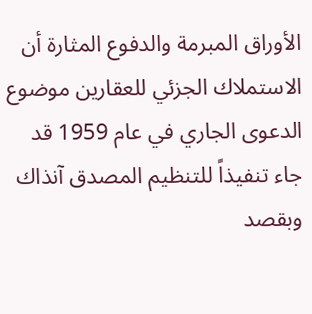الأوراق المبرمة والدفوع المثارة أن الاستملاك الجزئي للعقارين موضوع الدعوى الجاري في عام 1959 قد جاء تنفيذاً للتنظيم المصدق آنذاك وبقصد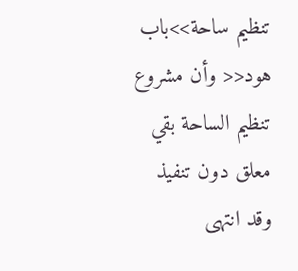تنظيم ساحة>>باب هود<< وأن مشروع تنظيم الساحة بقي معلق دون تنفيذ وقد انتهى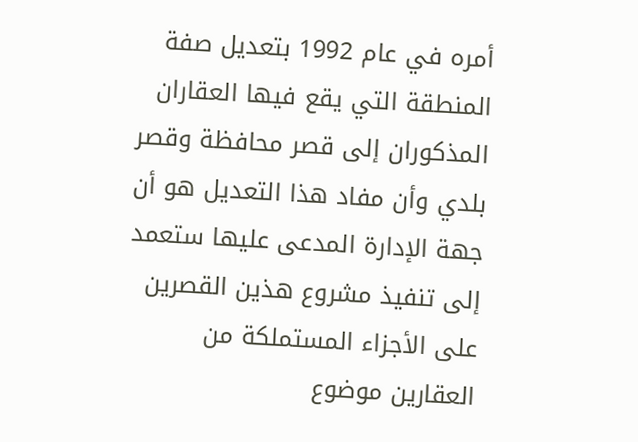أمره في عام 1992 بتعديل صفة المنطقة التي يقع فيها العقاران المذكوران إلى قصر محافظة وقصر بلدي وأن مفاد هذا التعديل هو أن جهة الإدارة المدعى عليها ستعمد إلى تنفيذ مشروع هذين القصرين على الأجزاء المستملكة من العقارين موضوع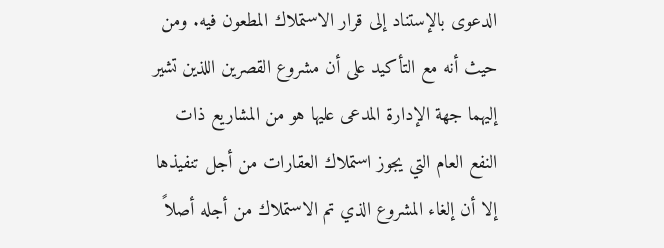الدعوى بالإستناد إلى قرار الاستملاك المطعون فيه. ومن حيث أنه مع التأكيد على أن مشروع القصرين اللذين تشير إليهما جهة الإدارة المدعى عليها هو من المشاريع ذات النفع العام التي يجوز استملاك العقارات من أجل تنفيذها إلا أن إلغاء المشروع الذي تم الاستملاك من أجله أصلاً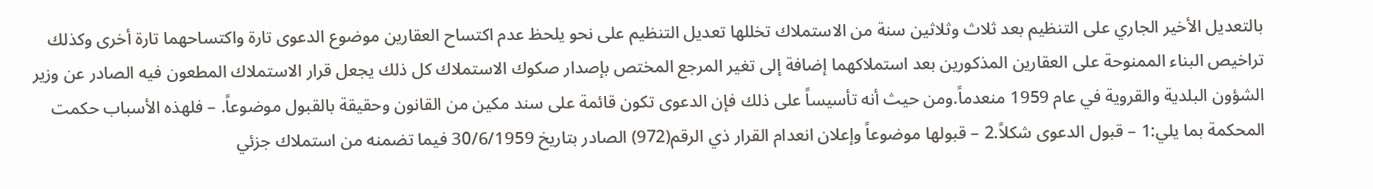بالتعديل الأخير الجاري على التنظيم بعد ثلاث وثلاثين سنة من الاستملاك تخللها تعديل التنظيم على نحو يلحظ عدم اكتساح العقارين موضوع الدعوى تارة واكتساحهما تارة أخرى وكذلك تراخيص البناء الممنوحة على العقارين المذكورين بعد استملاكهما إضافة إلى تغير المرجع المختص بإصدار صكوك الاستملاك كل ذلك يجعل قرار الاستملاك المطعون فيه الصادر عن وزير الشؤون البلدية والقروية في عام 1959 منعدماً.ومن حيث أنه تأسيساً على ذلك فإن الدعوى تكون قائمة على سند مكين من القانون وحقيقة بالقبول موضوعاً. – فلهذه الأسباب حكمت المحكمة بما يلي:1 – قبول الدعوى شكلاً.2 – قبولها موضوعاً وإعلان انعدام القرار ذي الرقم(972) الصادر بتاريخ 30/6/1959 فيما تضمنه من استملاك جزئي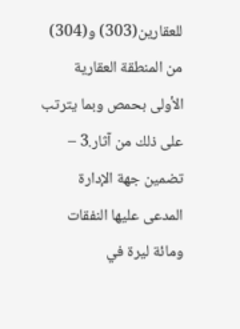للعقارين(303) و(304) من المنطقة العقارية الأولى بحمص وبما يترتب على ذلك من آثار.3 – تضمين جهة الإدارة المدعى عليها النفقات ومائة ليرة في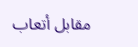مقابل أتعاب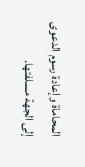المحاماة وإعادة رسوم الدعوى إلى الجهة مسلفتها.